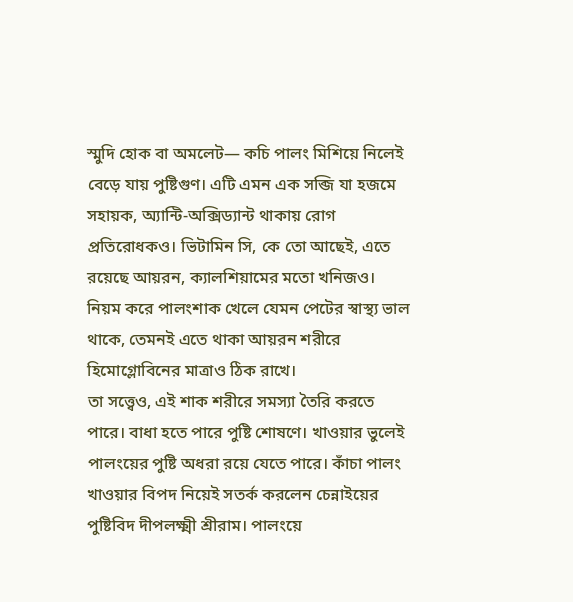স্মুদি হোক বা অমলেট— কচি পালং মিশিয়ে নিলেই বেড়ে যায় পুষ্টিগুণ। এটি এমন এক সব্জি যা হজমে সহায়ক, অ্যান্টি-অক্সিড্যান্ট থাকায় রোগ প্রতিরোধকও। ভিটামিন সি, কে তো আছেই, এতে রয়েছে আয়রন, ক্যালশিয়ামের মতো খনিজও।
নিয়ম করে পালংশাক খেলে যেমন পেটের স্বাস্থ্য ভাল থাকে, তেমনই এতে থাকা আয়রন শরীরে হিমোগ্লোবিনের মাত্রাও ঠিক রাখে।
তা সত্ত্বেও, এই শাক শরীরে সমস্যা তৈরি করতে পারে। বাধা হতে পারে পুষ্টি শোষণে। খাওয়ার ভুলেই পালংয়ের পুষ্টি অধরা রয়ে যেতে পারে। কাঁচা পালং খাওয়ার বিপদ নিয়েই সতর্ক করলেন চেন্নাইয়ের পুষ্টিবিদ দীপলক্ষ্মী শ্রীরাম। পালংয়ে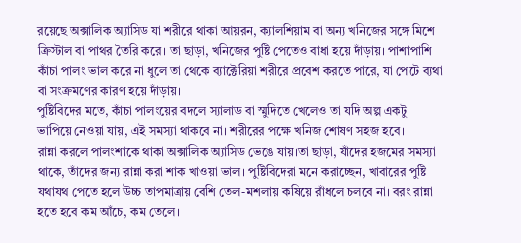রয়েছে অক্সালিক অ্যাসিড যা শরীরে থাকা আয়রন, ক্যালশিয়াম বা অন্য খনিজের সঙ্গে মিশে ক্রিস্টাল বা পাথর তৈরি করে। তা ছাড়া, খনিজের পুষ্টি পেতেও বাধা হয়ে দাঁড়ায়। পাশাপাশি কাঁচা পালং ভাল করে না ধুলে তা থেকে ব্যাক্টেরিয়া শরীরে প্রবেশ করতে পারে, যা পেটে ব্যথা বা সংক্রমণের কারণ হয়ে দাঁড়ায়।
পুষ্টিবিদের মতে, কাঁচা পালংয়ের বদলে স্যালাড বা স্মুদিতে খেলেও তা যদি অল্প একটু ভাপিয়ে নেওয়া যায়, এই সমস্যা থাকবে না। শরীরের পক্ষে খনিজ শোষণ সহজ হবে।
রান্না করলে পালংশাকে থাকা অক্সালিক অ্যাসিড ভেঙে যায়।তা ছাড়া, যাঁদের হজমের সমস্যা থাকে, তাঁদের জন্য রান্না করা শাক খাওয়া ভাল। পুষ্টিবিদেরা মনে করাচ্ছেন, খাবারের পুষ্টি যথাযথ পেতে হলে উচ্চ তাপমাত্রায় বেশি তেল-মশলায় কষিয়ে রাঁধলে চলবে না। বরং রান্না হতে হবে কম আঁচে, কম তেলে।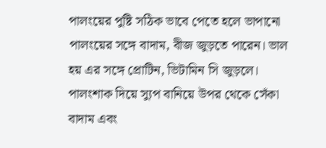পালংয়ের পুষ্টি সঠিক ভাবে পেতে হলে ভাপানো পালংয়ের সঙ্গে বাদাম, বীজ জুড়তে পারেন। ভাল হয় এর সঙ্গে প্রোটিন, ভিটামিন সি জুড়লে। পালংশাক দিয়ে স্যুপ বানিয়ে উপর থেকে সেঁকা বাদাম এবং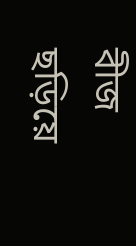বীজ ছড়িয়ে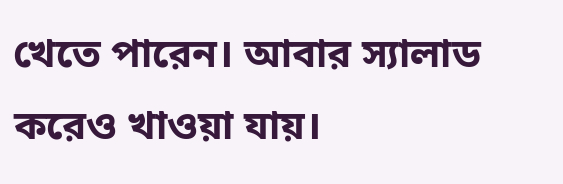খেতে পারেন। আবার স্যালাড করেও খাওয়া যায়।